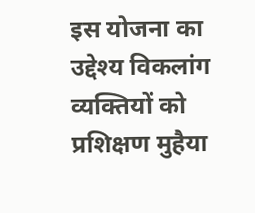इस योजना का उद्देश्य विकलांग व्यक्तियों को प्रशिक्षण मुहैया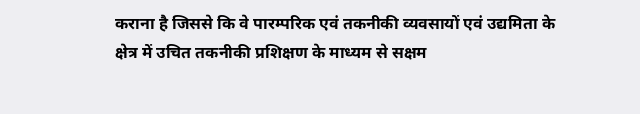कराना है जिससे कि वे पारम्परिक एवं तकनीकी व्यवसायों एवं उद्यमिता के क्षेत्र में उचित तकनीकी प्रशिक्षण के माध्यम से सक्षम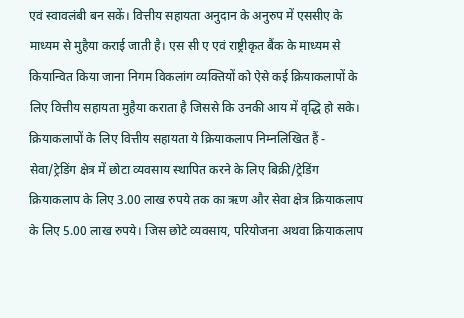एवं स्वावलंबी बन सकें। वित्तीय सहायता अनुदान के अनुरुप में एससीए के माध्यम से मुहैया कराई जाती है। एस सी ए एवं राष्ट्रीकृत बैंक के माध्यम से कियान्वित किया जाना निगम विकलांग व्यक्तियों को ऐसे कई क्रियाकलापों के लिए वित्तीय सहायता मुहैया कराता है जिससे कि उनकी आय में वृद्धि हो सके। क्रियाकलापों के लिए वित्तीय सहायता ये क्रियाकलाप निम्नलिखित हैं - सेवा/ट्रेडिंग क्षेत्र में छोटा व्यवसाय स्थापित करने के लिए बिक्री/ट्रेडिंग क्रियाकलाप के लिए 3.00 लाख रुपये तक का ऋण और सेवा क्षेत्र क्रियाकलाप के लिए 5.00 लाख रुपये। जिस छोटे व्यवसाय, परियोजना अथवा क्रियाकलाप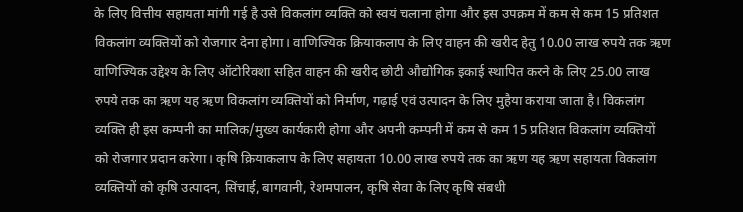के लिए वित्तीय सहायता मांगी गई है उसे विकलांग व्यक्ति को स्वयं चलाना होगा और इस उपक्रम में कम से कम 15 प्रतिशत विकलांग व्यक्तियों को रोजगार देना होगा। वाणिज्यिक क्रियाकलाप के लिए वाहन की खरीद हेतु 10.00 लाख रुपये तक ऋण वाणिज्यिक उद्देश्य के लिए ऑटोरिक्शा सहित वाहन की खरीद छोटी औद्योगिक इकाई स्थापित करने के लिए 25.00 लाख रुपये तक का ऋण यह ऋण विकलांग व्यक्तियों को निर्माण, गढ़ाई एवं उत्पादन के लिए मुहैया कराया जाता है। विकलांग व्यक्ति ही इस कम्पनी का मालिक/मुख्य कार्यकारी होगा और अपनी कम्पनी में कम से कम 15 प्रतिशत विकलांग व्यक्तियों को रोजगार प्रदान करेगा। कृषि क्रियाकलाप के लिए सहायता 10.00 लाख रुपये तक का ऋण यह ऋण सहायता विकलांग व्यक्तियों को कृषि उत्पादन, सिंचाई, बागवानी, रेशमपालन, कृषि सेवा के लिए कृषि संबधी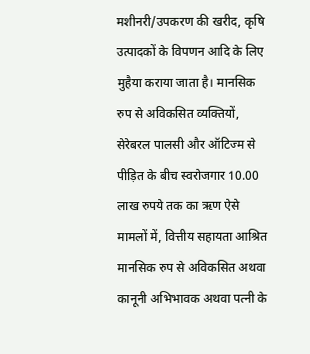मशीनरी/उपकरण की खरीद, कृषि उत्पादकों के विपणन आदि के लिए मुहैया कराया जाता है। मानसिक रुप से अविकसित व्यक्तियों, सेरेबरल पालसी और ऑटिज्म से पीड़ित के बीच स्वरोजगार 10.00 लाख रुपये तक का ऋण ऐसे मामलों में, वित्तीय सहायता आश्रित मानसिक रुप से अविकसित अथवा कानूनी अभिभावक अथवा पत्नी के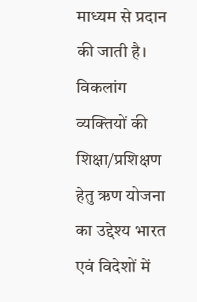माध्यम से प्रदान की जाती है। विकलांग व्यक्तियों की शिक्षा/प्रशिक्षण हेतु ऋण योजना का उद्देश्य भारत एवं विदेशों में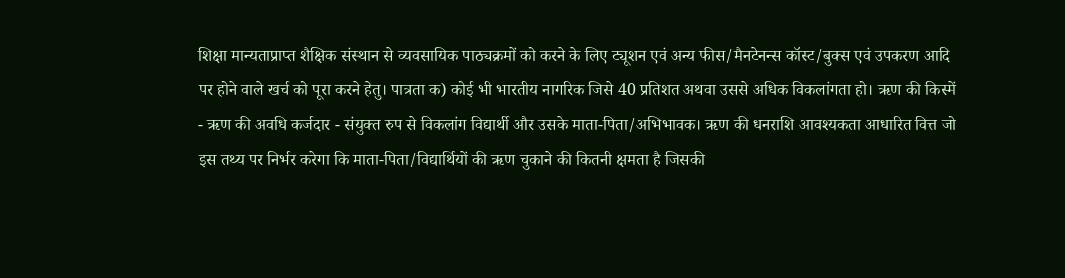शिक्षा मान्यताप्राप्त शैक्षिक संस्थान से व्यवसायिक पाठ्यक्रमों को करने के लिए ट्यूशन एवं अन्य फीस/मैनटेनन्स कॉस्ट/बुक्स एवं उपकरण आदि पर होने वाले खर्च को पूरा करने हेतु। पात्रता क) कोई भी भारतीय नागरिक जिसे 40 प्रतिशत अथवा उससे अधिक विकलांगता हो। ऋण की किस्में - ऋण की अवधि कर्जदार - संयुक्त रुप से विकलांग विद्यार्थी और उसके माता-पिता/अभिभावक। ऋण की धनराशि आवश्यकता आधारित वित्त जो इस तथ्य पर निर्भर करेगा कि माता-पिता/विद्यार्थियों की ऋण चुकाने की कितनी क्षमता है जिसकी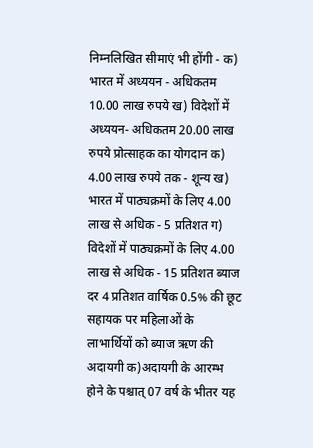निम्नलिखित सीमाएं भी होंगी - क) भारत में अध्ययन - अधिकतम 10.00 लाख रुपये ख) विदेशों में अध्ययन- अधिकतम 20.00 लाख रुपये प्रोत्साहक का योगदान क) 4.00 लाख रुपये तक - शून्य ख) भारत में पाठ्यक्रमों के लिए 4.00 लाख से अधिक - 5 प्रतिशत ग) विदेशों में पाठ्यक्रमों के लिए 4.00 लाख से अधिक - 15 प्रतिशत ब्याज दर 4 प्रतिशत वार्षिक 0.5% की छूट सहायक पर महिलाओं के लाभार्थियों को ब्याज ऋण की अदायगी क)अदायगी के आरम्भ होने के पश्चात् 07 वर्ष के भीतर यह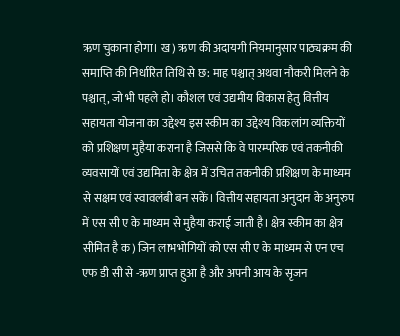ऋण चुकाना होगा। ख) ऋण की अदायगी नियमानुसार पाठ्यक्रम की समाप्ति की निर्धारित तिथि से छ: माह पश्चात् अथवा नौकरी मिलने के पश्चात्, जो भी पहले हो। कौशल एवं उद्यमीय विकास हेतु वित्तीय सहायता योजना का उद्देश्य इस स्कीम का उद्देश्य विकलांग व्यक्तियों को प्रशिक्षण मुहैया कराना है जिससे कि वे पारम्परिक एवं तकनीकी व्यवसायों एवं उद्यमिता के क्षेत्र में उचित तकनीकी प्रशिक्षण के माध्यम से सक्षम एवं स्वावलंबी बन सकें। वित्तीय सहायता अनुदान के अनुरुप में एस सी ए के माध्यम से मुहैया कराई जाती है। क्षेत्र स्कीम का क्षेत्र सीमित है क) जिन लाभभोगियों को एस सी ए के माध्यम से एन एच एफ डी सी से -ऋण प्राप्त हुआ है और अपनी आय के सृजन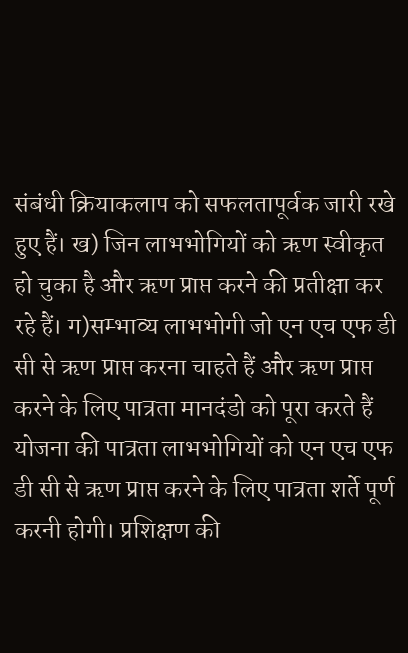संबंधी क्रियाकलाप को सफलतापूर्वक जारी रखे हुए हैं। ख) जिन लाभभोगियों को ऋण स्वीकृत हो चुका है और ऋण प्राप्त करने की प्रतीक्षा कर रहे हैं। ग)सम्भाव्य लाभभोगी जो एन एच एफ डी सी से ऋण प्राप्त करना चाहते हैं और ऋण प्राप्त करने के लिए पात्रता मानदंडो को पूरा करते हैं योजना की पात्रता लाभभोगियों को एन एच एफ डी सी से ऋण प्राप्त करने के लिए पात्रता शर्ते पूर्ण करनी होगी। प्रशिक्षण की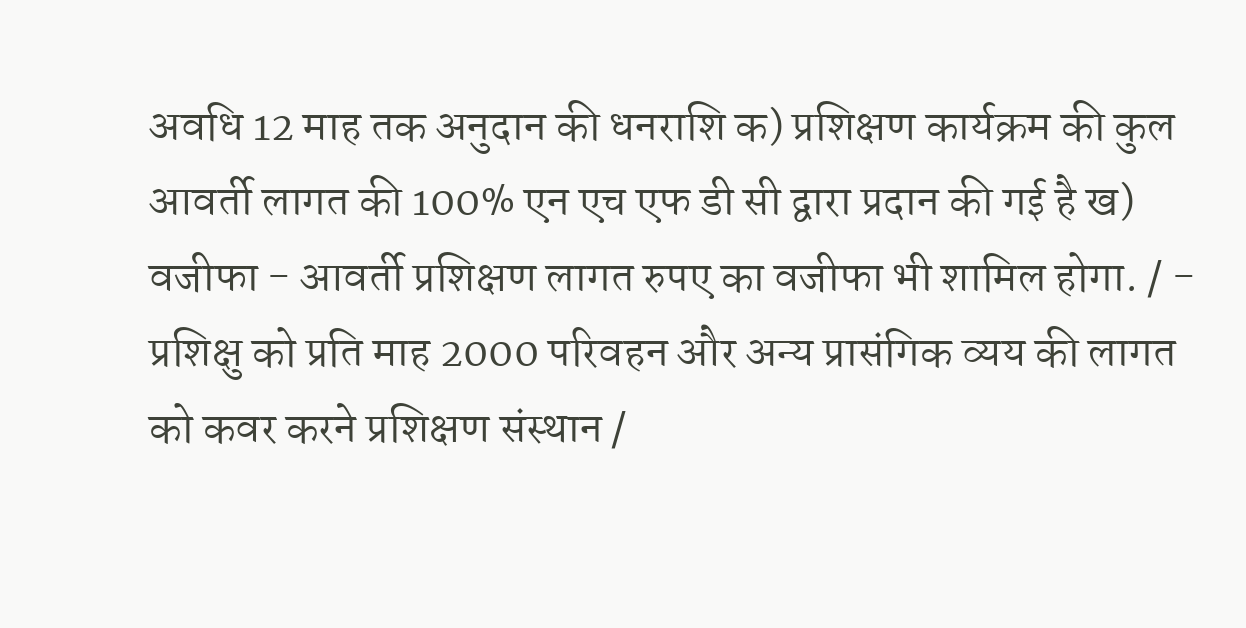अवधि 12 माह तक अनुदान की धनराशि क) प्रशिक्षण कार्यक्रम की कुल आवर्ती लागत की 100% एन एच एफ डी सी द्वारा प्रदान की गई है ख) वजीफा - आवर्ती प्रशिक्षण लागत रुपए का वजीफा भी शामिल होगा. / - प्रशिक्षु को प्रति माह 2000 परिवहन और अन्य प्रासंगिक व्यय की लागत को कवर करने प्रशिक्षण संस्थान /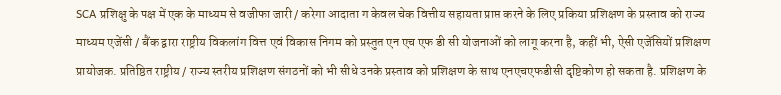SCA प्रशिक्षु के पक्ष में एक के माध्यम से वजीफा जारी / करेगा आदाता ग केवल चेक वित्तीय सहायता प्राप्त करने के लिए प्रकिया प्रशिक्षण के प्रस्ताव को राज्य माध्यम एजेंसी / बैंक द्वारा राष्ट्रीय विकलांग वित्त एवं विकास निगम को प्रस्तुत एन एच एफ डी सी योजनाओं को लागू करना है, कहीं भी, ऐसी एजेंसियों प्रशिक्षण प्रायोजक. प्रतिष्ठित राष्ट्रीय / राज्य स्तरीय प्रशिक्षण संगठनों को भी सीधे उनके प्रस्ताव को प्रशिक्षण के साथ एनएचएफडीसी दृष्टिकोण हो सकता है. प्रशिक्षण के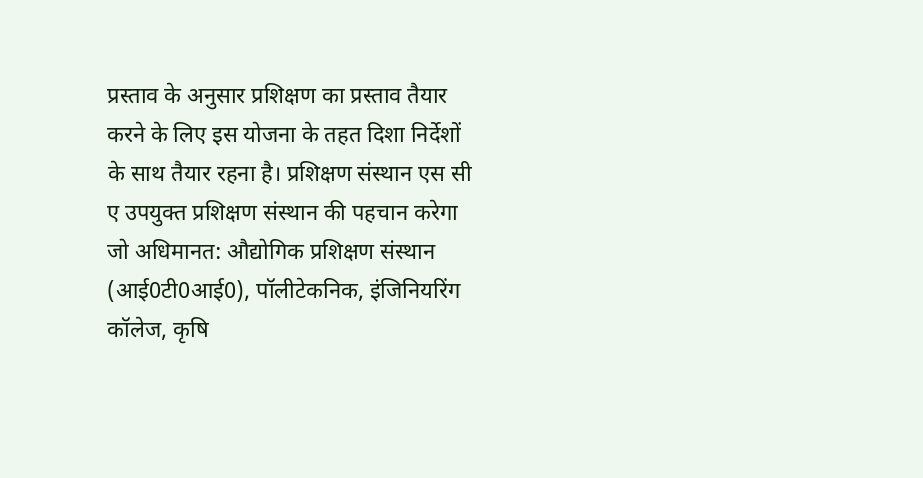प्रस्ताव के अनुसार प्रशिक्षण का प्रस्ताव तैयार करने के लिए इस योजना के तहत दिशा निर्देशों के साथ तैयार रहना है। प्रशिक्षण संस्थान एस सी ए उपयुक्त प्रशिक्षण संस्थान की पहचान करेगा जो अधिमानत: औद्योगिक प्रशिक्षण संस्थान (आई0टी0आई0), पॉलीटेकनिक, इंजिनियरिंग कॉलेज, कृषि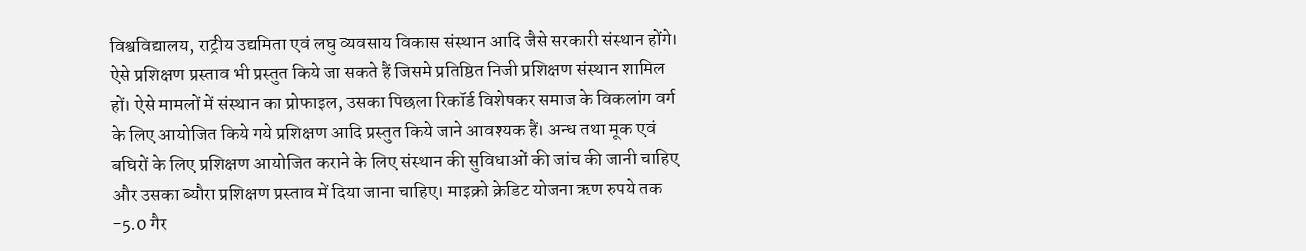विश्वविद्यालय, राट्रीय उद्यमिता एवं लघु व्यवसाय विकास संस्थान आदि जैसे सरकारी संस्थान होंगे। ऐसे प्रशिक्षण प्रस्ताव भी प्रस्तुत किये जा सकते हैं जिसमे प्रतिष्ठित निजी प्रशिक्षण संस्थान शामिल हों। ऐसे मामलों में संस्थान का प्रोफाइल, उसका पिछला रिकॉर्ड विशेषकर समाज के विकलांग वर्ग के लिए आयोजित किये गये प्रशिक्षण आदि प्रस्तुत किये जाने आवश्यक हैं। अन्ध तथा मूक एवं बघिरों के लिए प्रशिक्षण आयोजित कराने के लिए संस्थान की सुविधाओं की जांच की जानी चाहिए और उसका ब्यौरा प्रशिक्षण प्रस्ताव में दिया जाना चाहिए। माइक्रो क्रेडिट योजना ऋण रुपये तक -5.0 गैर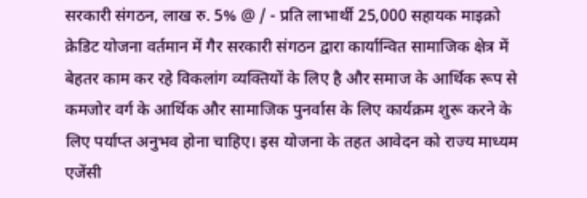सरकारी संगठन, लाख रु. 5% @ / - प्रति लाभार्थी 25,000 सहायक माइक्रो क्रेडिट योजना वर्तमान में गैर सरकारी संगठन द्वारा कार्यान्वित सामाजिक क्षेत्र में बेहतर काम कर रहे विकलांग व्यक्तियों के लिए है और समाज के आर्थिक रूप से कमजोर वर्ग के आर्थिक और सामाजिक पुनर्वास के लिए कार्यक्रम शुरू करने के लिए पर्याप्त अनुभव होना चाहिए। इस योजना के तहत आवेदन को राज्य माध्यम एजेंसी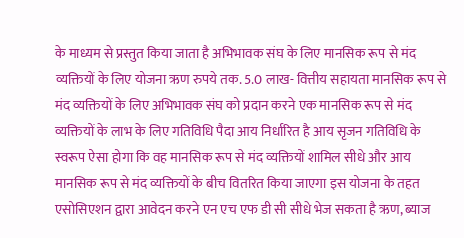के माध्यम से प्रस्तुत किया जाता है अभिभावक संघ के लिए मानसिक रूप से मंद व्यक्तियों के लिए योजना ऋण रुपये तक. 5.0 लाख- वित्तीय सहायता मानसिक रूप से मंद व्यक्तियों के लिए अभिभावक संघ को प्रदान करने एक मानसिक रूप से मंद व्यक्तियों के लाभ के लिए गतिविधि पैदा आय निर्धारित है आय सृजन गतिविधि के स्वरूप ऐसा होगा कि वह मानसिक रूप से मंद व्यक्तियों शामिल सीधे और आय मानसिक रूप से मंद व्यक्तियों के बीच वितरित किया जाएगा इस योजना के तहत एसोसिएशन द्वारा आवेदन करने एन एच एफ डी सी सीधे भेज सकता है ऋण, ब्याज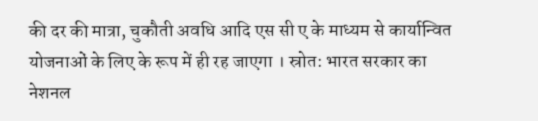की दर की मात्रा, चुकौती अवधि आदि एस सी ए के माध्यम से कार्यान्वित योजनाओं के लिए के रूप में ही रह जाएगा । स्रोत: भारत सरकार का नेशनल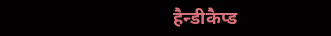हैन्डीकैप्ड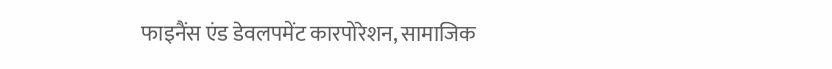फाइनैंस एंड डेवलपमेंट कारपोरेशन, सामाजिक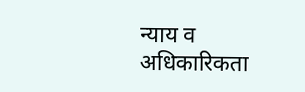न्याय व अधिकारिकता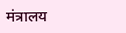मंत्रालय